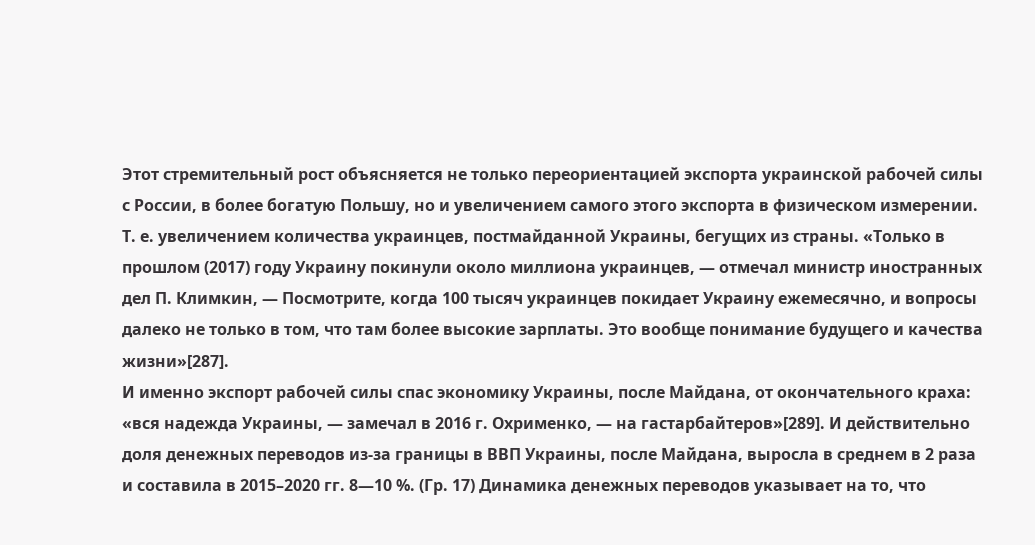Этот стремительный рост объясняется не только переориентацией экспорта украинской рабочей силы с России, в более богатую Польшу, но и увеличением самого этого экспорта в физическом измерении. Т. е. увеличением количества украинцев, постмайданной Украины, бегущих из страны. «Только в прошлом (2017) году Украину покинули около миллиона украинцев, — отмечал министр иностранных дел П. Климкин, — Посмотрите, когда 100 тысяч украинцев покидает Украину ежемесячно, и вопросы далеко не только в том, что там более высокие зарплаты. Это вообще понимание будущего и качества жизни»[287].
И именно экспорт рабочей силы спас экономику Украины, после Майдана, от окончательного краха: «вся надежда Украины, — замечал в 2016 г. Охрименко, — на гастарбайтеров»[289]. И действительно доля денежных переводов из-за границы в ВВП Украины, после Майдана, выросла в среднем в 2 раза и составила в 2015–2020 гг. 8—10 %. (Гр. 17) Динамика денежных переводов указывает на то, что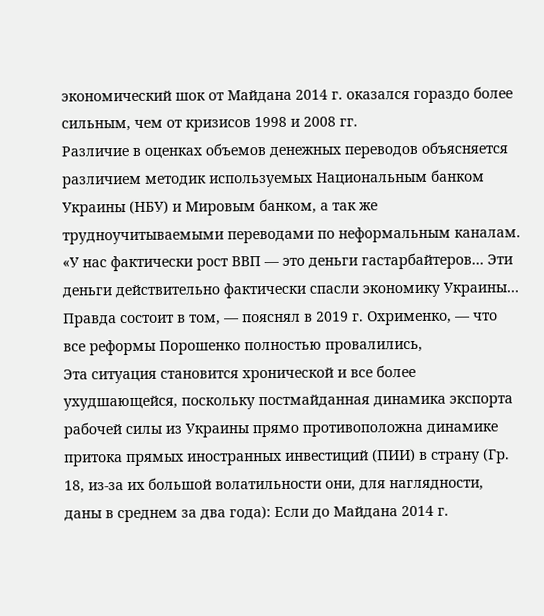экономический шок от Майдана 2014 г. оказался гораздо более сильным, чем от кризисов 1998 и 2008 гг.
Различие в оценках объемов денежных переводов объясняется различием методик используемых Национальным банком Украины (НБУ) и Мировым банком, а так же трудноучитываемыми переводами по неформальным каналам.
«У нас фактически рост ВВП — это деньги гастарбайтеров… Эти деньги действительно фактически спасли экономику Украины… Правда состоит в том, — пояснял в 2019 г. Охрименко, — что все реформы Порошенко полностью провалились,
Эта ситуация становится хронической и все более ухудшающейся, поскольку постмайданная динамика экспорта рабочей силы из Украины прямо противоположна динамике притока прямых иностранных инвестиций (ПИИ) в страну (Гр. 18, из-за их большой волатильности они, для наглядности, даны в среднем за два года): Если до Майдана 2014 г.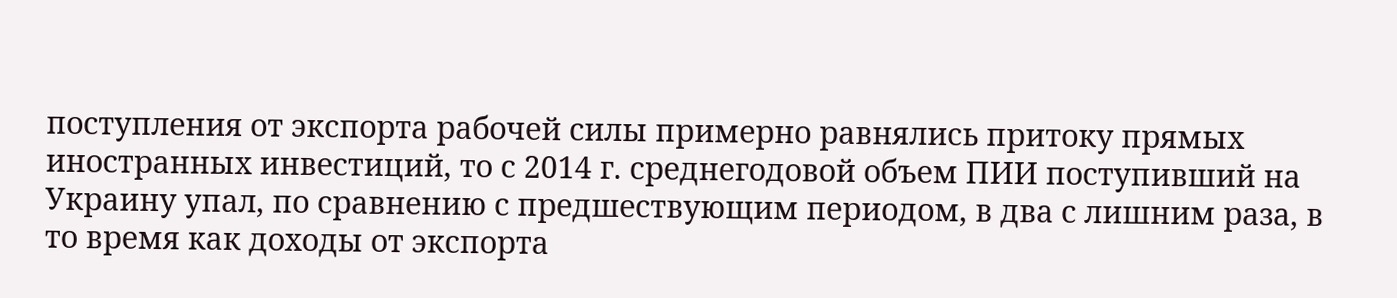поступления от экспорта рабочей силы примерно равнялись притоку прямых иностранных инвестиций, то с 2014 г. среднегодовой объем ПИИ поступивший на Украину упал, по сравнению с предшествующим периодом, в два с лишним раза, в то время как доходы от экспорта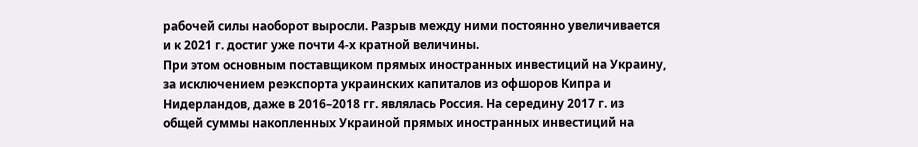рабочей силы наоборот выросли. Разрыв между ними постоянно увеличивается и к 2021 г. достиг уже почти 4-х кратной величины.
При этом основным поставщиком прямых иностранных инвестиций на Украину, за исключением реэкспорта украинских капиталов из офшоров Кипра и Нидерландов, даже в 2016–2018 гг. являлась Россия. На середину 2017 г. из общей суммы накопленных Украиной прямых иностранных инвестиций на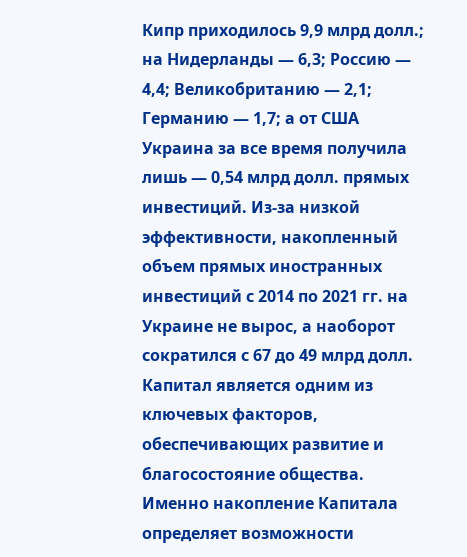Кипр приходилось 9,9 млрд долл.; на Нидерланды — 6,3; Россию — 4,4; Великобританию — 2,1; Германию — 1,7; а от США Украина за все время получила лишь — 0,54 млрд долл. прямых инвестиций. Из-за низкой эффективности, накопленный объем прямых иностранных инвестиций с 2014 по 2021 гг. на Украине не вырос, а наоборот сократился с 67 до 49 млрд долл.
Капитал является одним из ключевых факторов, обеспечивающих развитие и благосостояние общества. Именно накопление Капитала определяет возможности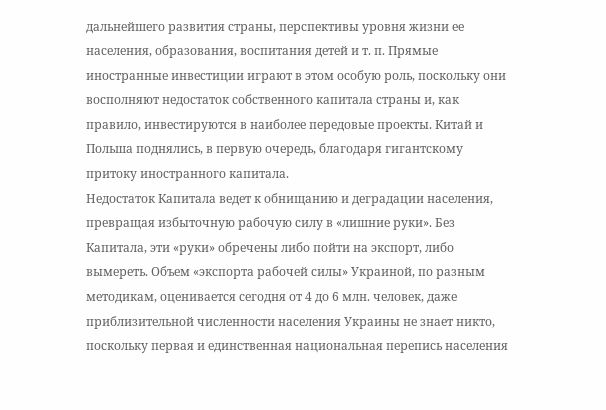дальнейшего развития страны, перспективы уровня жизни ее населения, образования, воспитания детей и т. п. Прямые иностранные инвестиции играют в этом особую роль, поскольку они восполняют недостаток собственного капитала страны и, как правило, инвестируются в наиболее передовые проекты. Китай и Польша поднялись, в первую очередь, благодаря гигантскому притоку иностранного капитала.
Недостаток Капитала ведет к обнищанию и деградации населения, превращая избыточную рабочую силу в «лишние руки». Без Капитала, эти «руки» обречены либо пойти на экспорт, либо вымереть. Объем «экспорта рабочей силы» Украиной, по разным методикам, оценивается сегодня от 4 до 6 млн. человек, даже приблизительной численности населения Украины не знает никто, поскольку первая и единственная национальная перепись населения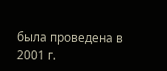была проведена в 2001 г.